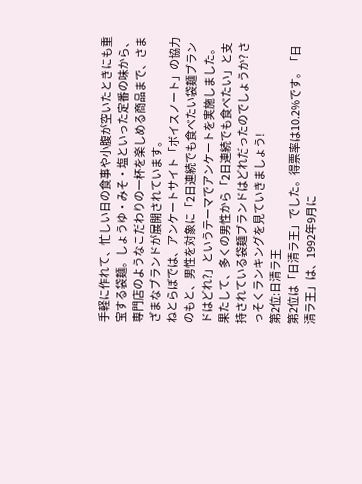手軽に作れて、忙しい日の食事や小腹が空いたときにも重宝する袋麺。しょうゆ・みそ・塩といった定番の味から、専門店のようなこだわりの一杯を楽しめる商品まで、さまざまなブランドが展開されています。
ねとらぼでは、アンケートサイト「ボイスノート」の協力のもと、男性を対象に「2日連続でも食べたい袋麺ブランドはどれ?」というテーマでアンケートを実施しました。
果たして、多くの男性から「2日連続でも食べたい」と支持されている袋麺ブランドはどれだったのでしょうか? さっそくランキングを見ていきましょう!
第2位:日清ラ王
第2位は「日清ラ王」でした。得票率は10.2%です。「日清ラ王」は、1992年9月に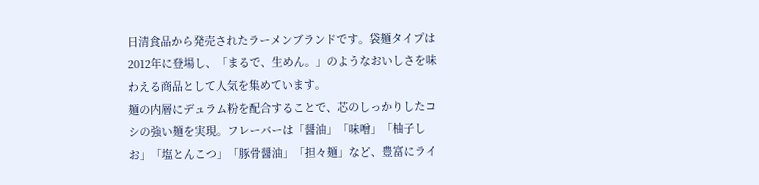日清食品から発売されたラーメンブランドです。袋麺タイプは2012年に登場し、「まるで、生めん。」のようなおいしさを味わえる商品として人気を集めています。
麺の内層にデュラム粉を配合することで、芯のしっかりしたコシの強い麺を実現。フレーバーは「醤油」「味噌」「柚子しお」「塩とんこつ」「豚骨醤油」「担々麺」など、豊富にライ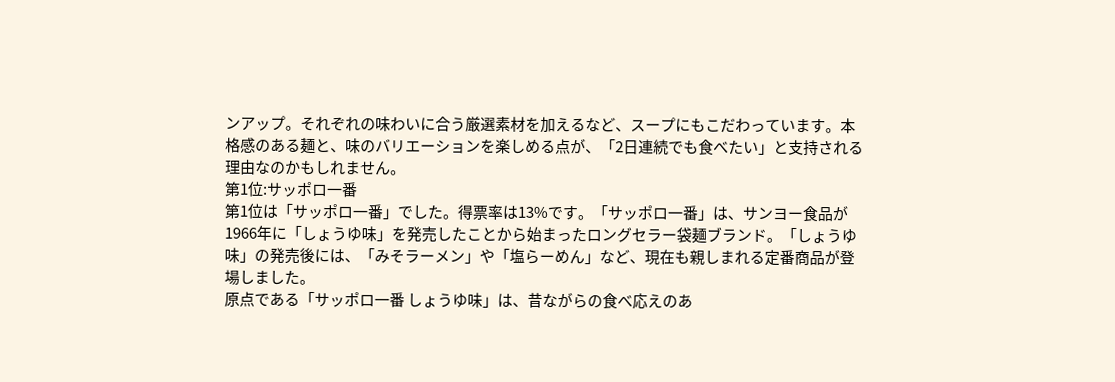ンアップ。それぞれの味わいに合う厳選素材を加えるなど、スープにもこだわっています。本格感のある麺と、味のバリエーションを楽しめる点が、「2日連続でも食べたい」と支持される理由なのかもしれません。
第1位:サッポロ一番
第1位は「サッポロ一番」でした。得票率は13%です。「サッポロ一番」は、サンヨー食品が1966年に「しょうゆ味」を発売したことから始まったロングセラー袋麺ブランド。「しょうゆ味」の発売後には、「みそラーメン」や「塩らーめん」など、現在も親しまれる定番商品が登場しました。
原点である「サッポロ一番 しょうゆ味」は、昔ながらの食べ応えのあ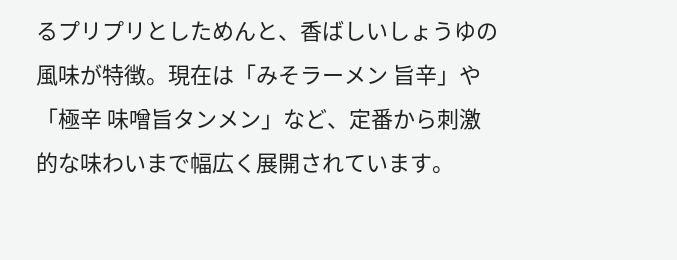るプリプリとしためんと、香ばしいしょうゆの風味が特徴。現在は「みそラーメン 旨辛」や「極辛 味噌旨タンメン」など、定番から刺激的な味わいまで幅広く展開されています。